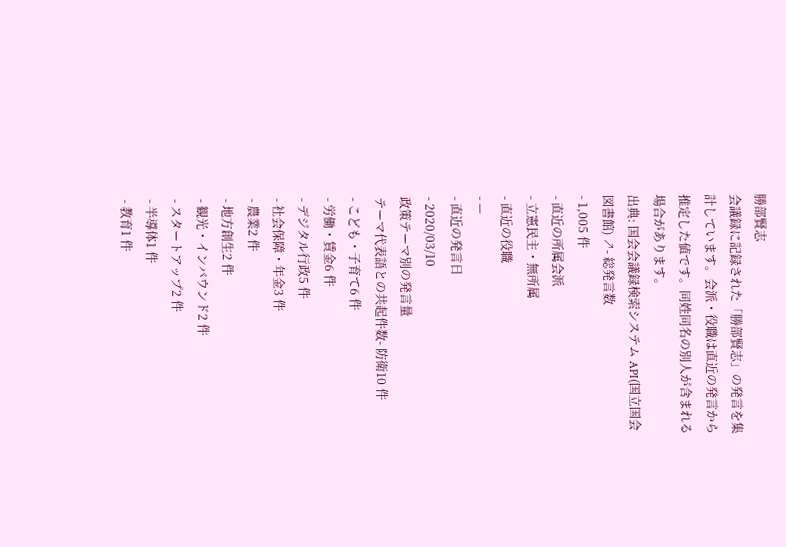勝部賢志
会議録に記録された「勝部賢志」の発言を集計しています。会派・役職は直近の発言から推定した値です。同姓同名の別人が含まれる場合があります。
出典: 国会会議録検索システム API(国立国会図書館) ↗- 総発言数
- 1,005 件
- 直近の所属会派
- 立憲民主・無所属
- 直近の役職
- —
- 直近の発言日
- 2020/03/10
政策テーマ別の発言量
テーマ代表語との共起件数- 防衛10 件
- こども・子育て6 件
- 労働・賃金6 件
- デジタル行政5 件
- 社会保障・年金3 件
- 農業2 件
- 地方創生2 件
- 観光・インバウンド2 件
- スタートアップ2 件
- 半導体1 件
- 教育1 件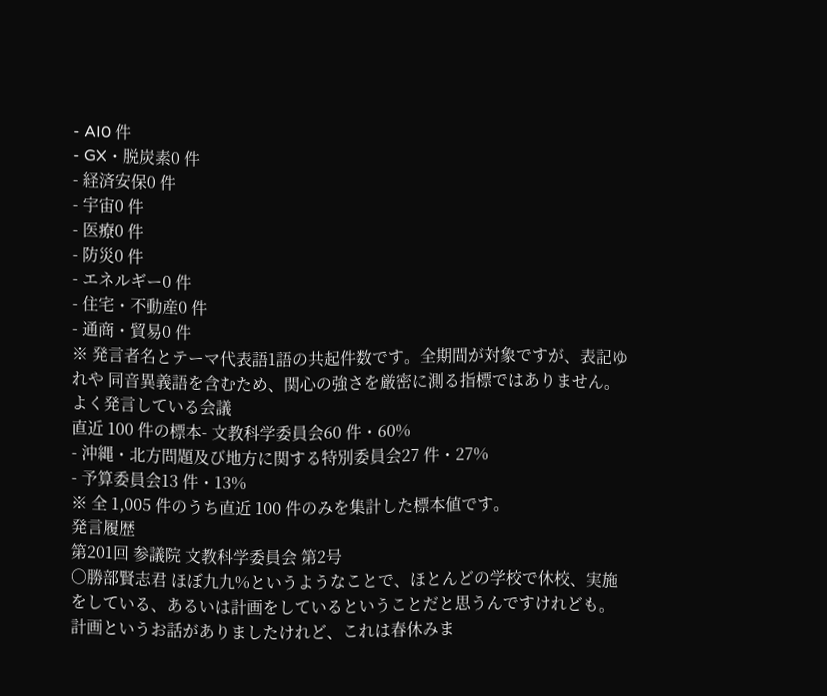- AI0 件
- GX・脱炭素0 件
- 経済安保0 件
- 宇宙0 件
- 医療0 件
- 防災0 件
- エネルギー0 件
- 住宅・不動産0 件
- 通商・貿易0 件
※ 発言者名とテーマ代表語1語の共起件数です。全期間が対象ですが、表記ゆれや 同音異義語を含むため、関心の強さを厳密に測る指標ではありません。
よく発言している会議
直近 100 件の標本- 文教科学委員会60 件・60%
- 沖縄・北方問題及び地方に関する特別委員会27 件・27%
- 予算委員会13 件・13%
※ 全 1,005 件のうち直近 100 件のみを集計した標本値です。
発言履歴
第201回 参議院 文教科学委員会 第2号
○勝部賢志君 ほぼ九九%というようなことで、ほとんどの学校で休校、実施をしている、あるいは計画をしているということだと思うんですけれども。 計画というお話がありましたけれど、これは春休みま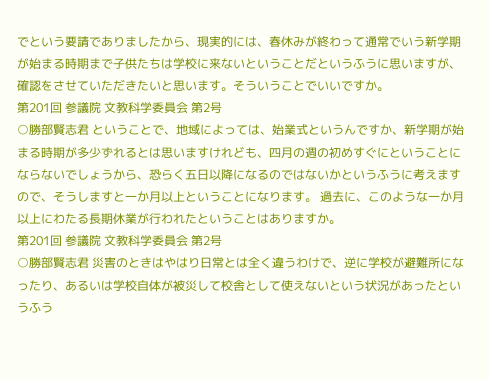でという要請でありましたから、現実的には、春休みが終わって通常でいう新学期が始まる時期まで子供たちは学校に来ないということだというふうに思いますが、確認をさせていただきたいと思います。そういうことでいいですか。
第201回 参議院 文教科学委員会 第2号
○勝部賢志君 ということで、地域によっては、始業式というんですか、新学期が始まる時期が多少ずれるとは思いますけれども、四月の週の初めすぐにということにならないでしょうから、恐らく五日以降になるのではないかというふうに考えますので、そうしますと一か月以上ということになります。 過去に、このような一か月以上にわたる長期休業が行われたということはありますか。
第201回 参議院 文教科学委員会 第2号
○勝部賢志君 災害のときはやはり日常とは全く違うわけで、逆に学校が避難所になったり、あるいは学校自体が被災して校舎として使えないという状況があったというふう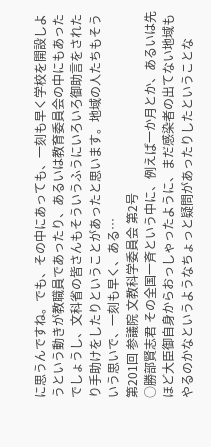に思うんですね。でも、その中にあっても、一刻も早く学校を開設しようという動きが教職員であったり、あるいは教育委員会の中にもあったでしょうし、文科省の皆さんもそういうふうにいろいろ御助言をされたり手助けをしたりということがあったと思います。地域の人たちもそういう思いで、一刻も早く、ある…
第201回 参議院 文教科学委員会 第2号
○勝部賢志君 その全国一斉という中に、例えば一か月とか、あるいは先ほど大臣御自身からおっしゃったように、まだ感染者の出てない地域もやるのかなというようなちょっと疑問があったりしたということな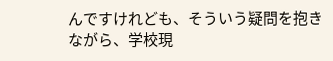んですけれども、そういう疑問を抱きながら、学校現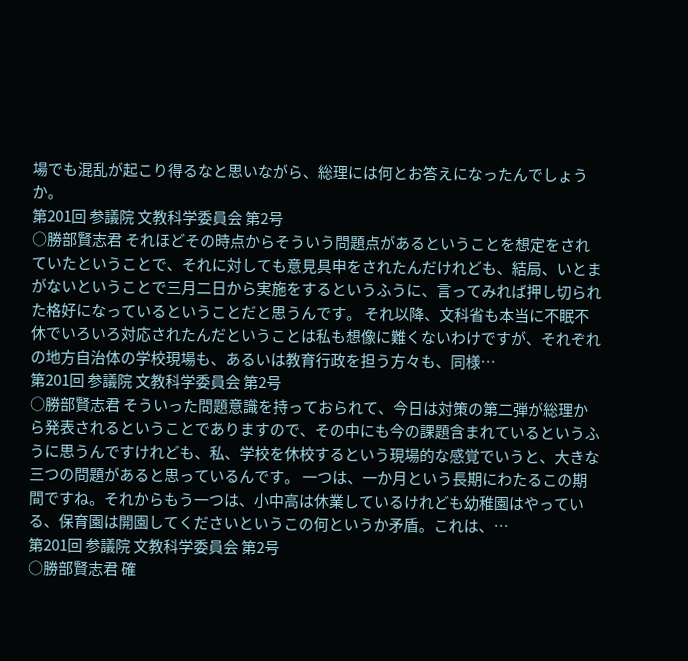場でも混乱が起こり得るなと思いながら、総理には何とお答えになったんでしょうか。
第201回 参議院 文教科学委員会 第2号
○勝部賢志君 それほどその時点からそういう問題点があるということを想定をされていたということで、それに対しても意見具申をされたんだけれども、結局、いとまがないということで三月二日から実施をするというふうに、言ってみれば押し切られた格好になっているということだと思うんです。 それ以降、文科省も本当に不眠不休でいろいろ対応されたんだということは私も想像に難くないわけですが、それぞれの地方自治体の学校現場も、あるいは教育行政を担う方々も、同様…
第201回 参議院 文教科学委員会 第2号
○勝部賢志君 そういった問題意識を持っておられて、今日は対策の第二弾が総理から発表されるということでありますので、その中にも今の課題含まれているというふうに思うんですけれども、私、学校を休校するという現場的な感覚でいうと、大きな三つの問題があると思っているんです。 一つは、一か月という長期にわたるこの期間ですね。それからもう一つは、小中高は休業しているけれども幼稚園はやっている、保育園は開園してくださいというこの何というか矛盾。これは、…
第201回 参議院 文教科学委員会 第2号
○勝部賢志君 確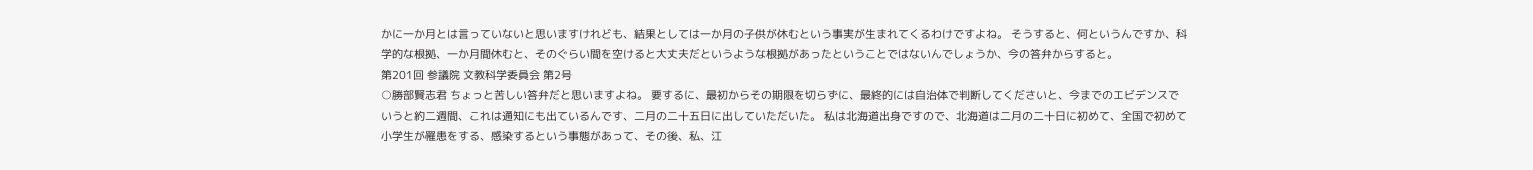かに一か月とは言っていないと思いますけれども、結果としては一か月の子供が休むという事実が生まれてくるわけですよね。 そうすると、何というんですか、科学的な根拠、一か月間休むと、そのぐらい間を空けると大丈夫だというような根拠があったということではないんでしょうか、今の答弁からすると。
第201回 参議院 文教科学委員会 第2号
○勝部賢志君 ちょっと苦しい答弁だと思いますよね。 要するに、最初からその期限を切らずに、最終的には自治体で判断してくださいと、今までのエビデンスでいうと約二週間、これは通知にも出ているんです、二月の二十五日に出していただいた。 私は北海道出身ですので、北海道は二月の二十日に初めて、全国で初めて小学生が罹患をする、感染するという事態があって、その後、私、江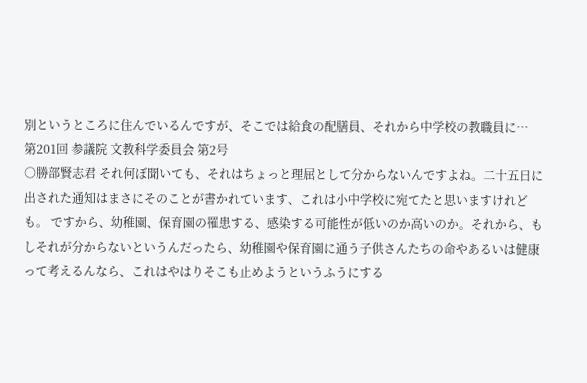別というところに住んでいるんですが、そこでは給食の配膳員、それから中学校の教職員に…
第201回 参議院 文教科学委員会 第2号
○勝部賢志君 それ何ぼ聞いても、それはちょっと理屈として分からないんですよね。二十五日に出された通知はまさにそのことが書かれています、これは小中学校に宛てたと思いますけれども。 ですから、幼稚園、保育園の罹患する、感染する可能性が低いのか高いのか。それから、もしそれが分からないというんだったら、幼稚園や保育園に通う子供さんたちの命やあるいは健康って考えるんなら、これはやはりそこも止めようというふうにする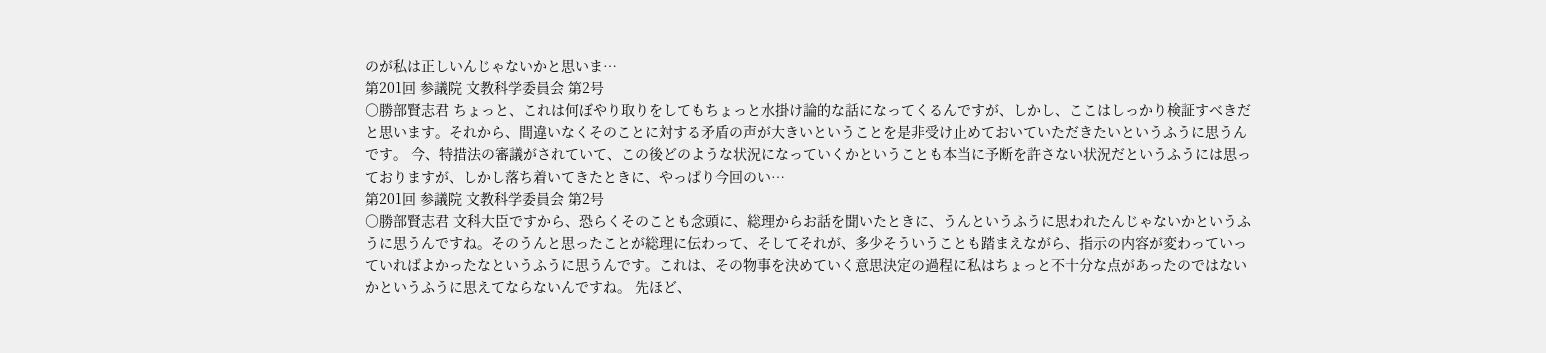のが私は正しいんじゃないかと思いま…
第201回 参議院 文教科学委員会 第2号
○勝部賢志君 ちょっと、これは何ぼやり取りをしてもちょっと水掛け論的な話になってくるんですが、しかし、ここはしっかり検証すべきだと思います。それから、間違いなくそのことに対する矛盾の声が大きいということを是非受け止めておいていただきたいというふうに思うんです。 今、特措法の審議がされていて、この後どのような状況になっていくかということも本当に予断を許さない状況だというふうには思っておりますが、しかし落ち着いてきたときに、やっぱり今回のい…
第201回 参議院 文教科学委員会 第2号
○勝部賢志君 文科大臣ですから、恐らくそのことも念頭に、総理からお話を聞いたときに、うんというふうに思われたんじゃないかというふうに思うんですね。そのうんと思ったことが総理に伝わって、そしてそれが、多少そういうことも踏まえながら、指示の内容が変わっていっていればよかったなというふうに思うんです。これは、その物事を決めていく意思決定の過程に私はちょっと不十分な点があったのではないかというふうに思えてならないんですね。 先ほど、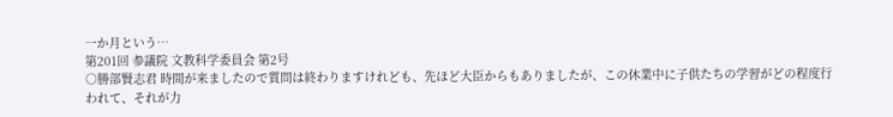一か月という…
第201回 参議院 文教科学委員会 第2号
○勝部賢志君 時間が来ましたので質問は終わりますけれども、先ほど大臣からもありましたが、この休業中に子供たちの学習がどの程度行われて、それが力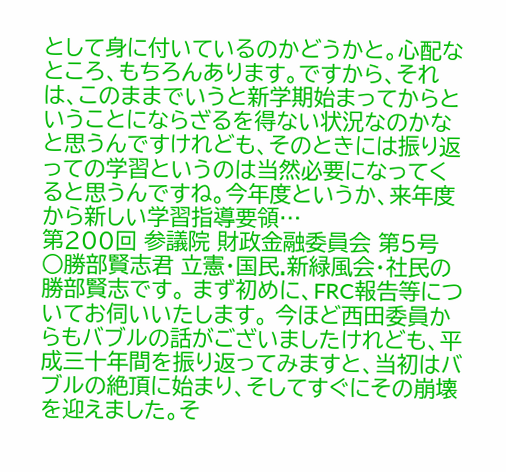として身に付いているのかどうかと。心配なところ、もちろんあります。ですから、それは、このままでいうと新学期始まってからということにならざるを得ない状況なのかなと思うんですけれども、そのときには振り返っての学習というのは当然必要になってくると思うんですね。今年度というか、来年度から新しい学習指導要領…
第200回 参議院 財政金融委員会 第5号
○勝部賢志君 立憲・国民.新緑風会・社民の勝部賢志です。 まず初めに、FRC報告等についてお伺いいたします。 今ほど西田委員からもバブルの話がございましたけれども、平成三十年間を振り返ってみますと、当初はバブルの絶頂に始まり、そしてすぐにその崩壊を迎えました。そ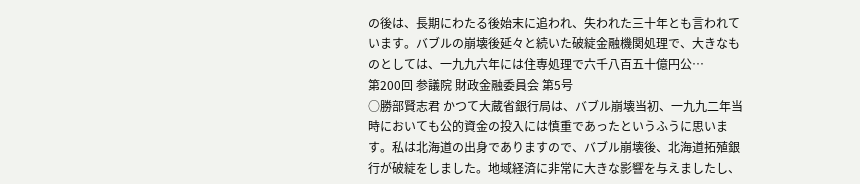の後は、長期にわたる後始末に追われ、失われた三十年とも言われています。バブルの崩壊後延々と続いた破綻金融機関処理で、大きなものとしては、一九九六年には住専処理で六千八百五十億円公…
第200回 参議院 財政金融委員会 第5号
○勝部賢志君 かつて大蔵省銀行局は、バブル崩壊当初、一九九二年当時においても公的資金の投入には慎重であったというふうに思います。私は北海道の出身でありますので、バブル崩壊後、北海道拓殖銀行が破綻をしました。地域経済に非常に大きな影響を与えましたし、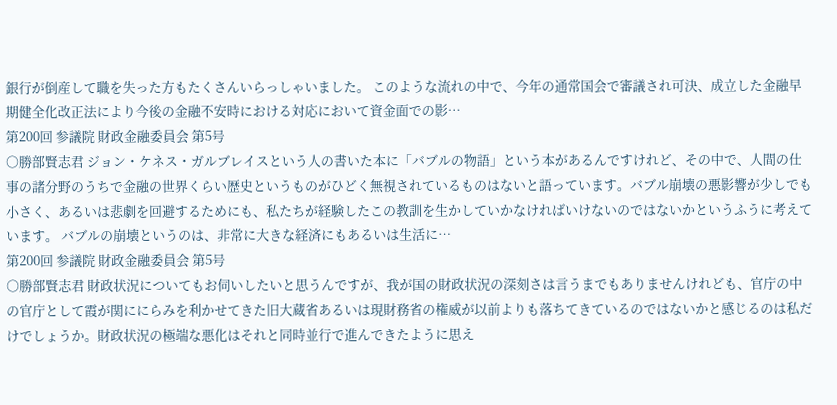銀行が倒産して職を失った方もたくさんいらっしゃいました。 このような流れの中で、今年の通常国会で審議され可決、成立した金融早期健全化改正法により今後の金融不安時における対応において資金面での影…
第200回 参議院 財政金融委員会 第5号
○勝部賢志君 ジョン・ケネス・ガルブレイスという人の書いた本に「バブルの物語」という本があるんですけれど、その中で、人間の仕事の諸分野のうちで金融の世界くらい歴史というものがひどく無視されているものはないと語っています。バブル崩壊の悪影響が少しでも小さく、あるいは悲劇を回避するためにも、私たちが経験したこの教訓を生かしていかなければいけないのではないかというふうに考えています。 バブルの崩壊というのは、非常に大きな経済にもあるいは生活に…
第200回 参議院 財政金融委員会 第5号
○勝部賢志君 財政状況についてもお伺いしたいと思うんですが、我が国の財政状況の深刻さは言うまでもありませんけれども、官庁の中の官庁として霞が関ににらみを利かせてきた旧大蔵省あるいは現財務省の権威が以前よりも落ちてきているのではないかと感じるのは私だけでしょうか。財政状況の極端な悪化はそれと同時並行で進んできたように思え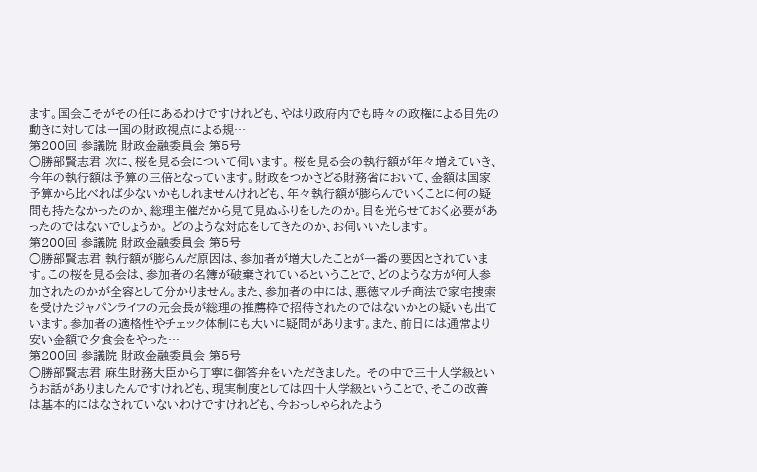ます。国会こそがその任にあるわけですけれども、やはり政府内でも時々の政権による目先の動きに対しては一国の財政視点による規…
第200回 参議院 財政金融委員会 第5号
○勝部賢志君 次に、桜を見る会について伺います。 桜を見る会の執行額が年々増えていき、今年の執行額は予算の三倍となっています。財政をつかさどる財務省において、金額は国家予算から比べれば少ないかもしれませんけれども、年々執行額が膨らんでいくことに何の疑問も持たなかったのか、総理主催だから見て見ぬふりをしたのか。目を光らせておく必要があったのではないでしょうか。 どのような対応をしてきたのか、お伺いいたします。
第200回 参議院 財政金融委員会 第5号
○勝部賢志君 執行額が膨らんだ原因は、参加者が増大したことが一番の要因とされています。この桜を見る会は、参加者の名簿が破棄されているということで、どのような方が何人参加されたのかが全容として分かりません。また、参加者の中には、悪徳マルチ商法で家宅捜索を受けたジャパンライフの元会長が総理の推薦枠で招待されたのではないかとの疑いも出ています。参加者の適格性やチェック体制にも大いに疑問があります。また、前日には通常より安い金額で夕食会をやった…
第200回 参議院 財政金融委員会 第5号
○勝部賢志君 麻生財務大臣から丁寧に御答弁をいただきました。 その中で三十人学級というお話がありましたんですけれども、現実制度としては四十人学級ということで、そこの改善は基本的にはなされていないわけですけれども、今おっしゃられたよう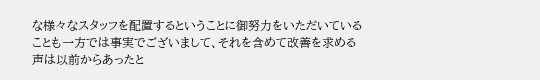な様々なスタッフを配置するということに御努力をいただいていることも一方では事実でございまして、それを含めて改善を求める声は以前からあったと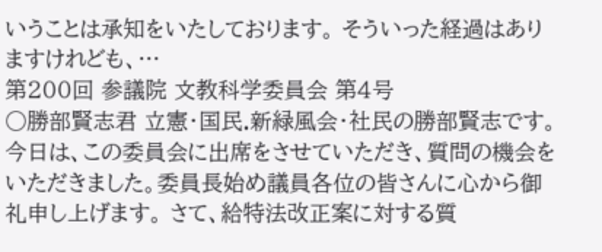いうことは承知をいたしております。 そういった経過はありますけれども、…
第200回 参議院 文教科学委員会 第4号
○勝部賢志君 立憲・国民.新緑風会・社民の勝部賢志です。今日は、この委員会に出席をさせていただき、質問の機会をいただきました。委員長始め議員各位の皆さんに心から御礼申し上げます。 さて、給特法改正案に対する質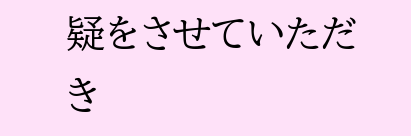疑をさせていただき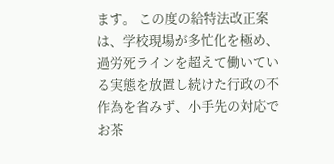ます。 この度の給特法改正案は、学校現場が多忙化を極め、過労死ラインを超えて働いている実態を放置し続けた行政の不作為を省みず、小手先の対応でお茶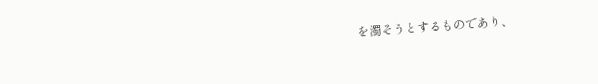を濁そうとするものであり、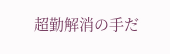超勤解消の手だ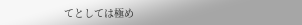てとしては極め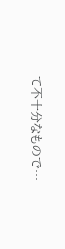て不十分なもので…